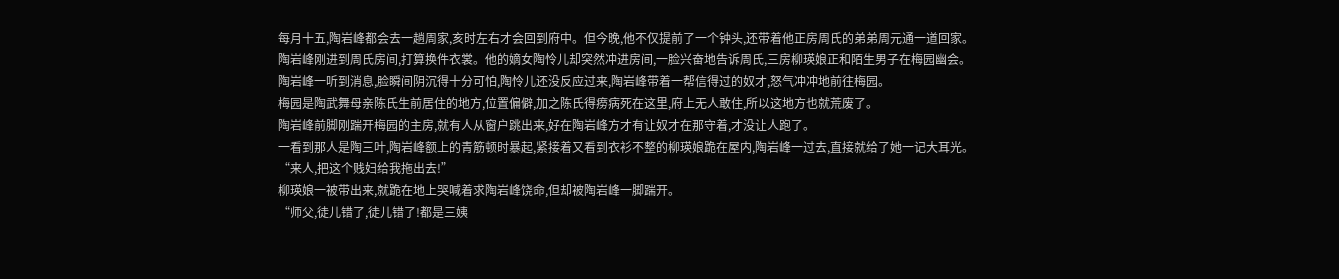每月十五,陶岩峰都会去一趟周家,亥时左右才会回到府中。但今晚,他不仅提前了一个钟头,还带着他正房周氏的弟弟周元通一道回家。
陶岩峰刚进到周氏房间,打算换件衣裳。他的嫡女陶怜儿却突然冲进房间,一脸兴奋地告诉周氏,三房柳瑛娘正和陌生男子在梅园幽会。
陶岩峰一听到消息,脸瞬间阴沉得十分可怕,陶怜儿还没反应过来,陶岩峰带着一帮信得过的奴才,怒气冲冲地前往梅园。
梅园是陶武舞母亲陈氏生前居住的地方,位置偏僻,加之陈氏得痨病死在这里,府上无人敢住,所以这地方也就荒废了。
陶岩峰前脚刚踹开梅园的主房,就有人从窗户跳出来,好在陶岩峰方才有让奴才在那守着,才没让人跑了。
一看到那人是陶三叶,陶岩峰额上的青筋顿时暴起,紧接着又看到衣衫不整的柳瑛娘跪在屋内,陶岩峰一过去,直接就给了她一记大耳光。
“来人,把这个贱妇给我拖出去!”
柳瑛娘一被带出来,就跪在地上哭喊着求陶岩峰饶命,但却被陶岩峰一脚踹开。
“师父,徒儿错了,徒儿错了!都是三姨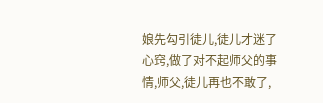娘先勾引徒儿,徒儿才迷了心窍,做了对不起师父的事情,师父,徒儿再也不敢了,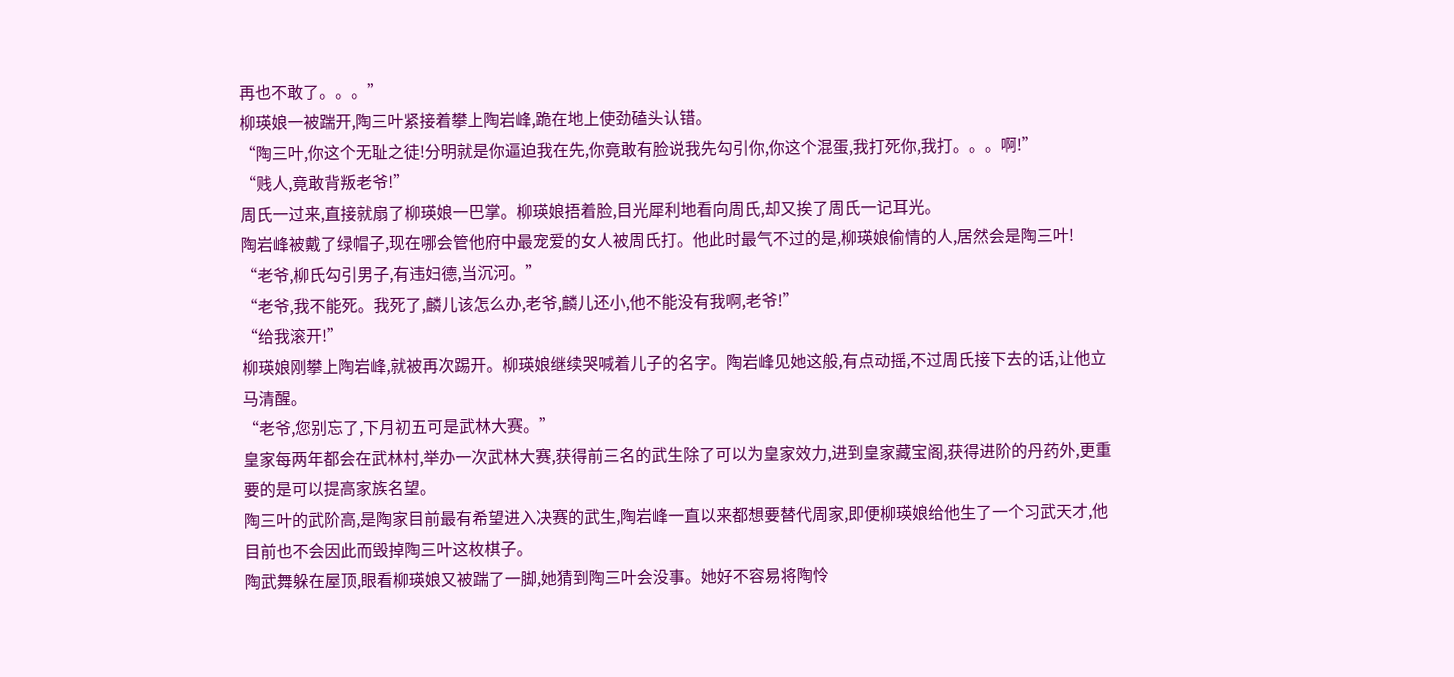再也不敢了。。。”
柳瑛娘一被踹开,陶三叶紧接着攀上陶岩峰,跪在地上使劲磕头认错。
“陶三叶,你这个无耻之徒!分明就是你逼迫我在先,你竟敢有脸说我先勾引你,你这个混蛋,我打死你,我打。。。啊!”
“贱人,竟敢背叛老爷!”
周氏一过来,直接就扇了柳瑛娘一巴掌。柳瑛娘捂着脸,目光犀利地看向周氏,却又挨了周氏一记耳光。
陶岩峰被戴了绿帽子,现在哪会管他府中最宠爱的女人被周氏打。他此时最气不过的是,柳瑛娘偷情的人,居然会是陶三叶!
“老爷,柳氏勾引男子,有违妇德,当沉河。”
“老爷,我不能死。我死了,麟儿该怎么办,老爷,麟儿还小,他不能没有我啊,老爷!”
“给我滚开!”
柳瑛娘刚攀上陶岩峰,就被再次踢开。柳瑛娘继续哭喊着儿子的名字。陶岩峰见她这般,有点动摇,不过周氏接下去的话,让他立马清醒。
“老爷,您别忘了,下月初五可是武林大赛。”
皇家每两年都会在武林村,举办一次武林大赛,获得前三名的武生除了可以为皇家效力,进到皇家藏宝阁,获得进阶的丹药外,更重要的是可以提高家族名望。
陶三叶的武阶高,是陶家目前最有希望进入决赛的武生,陶岩峰一直以来都想要替代周家,即便柳瑛娘给他生了一个习武天才,他目前也不会因此而毁掉陶三叶这枚棋子。
陶武舞躲在屋顶,眼看柳瑛娘又被踹了一脚,她猜到陶三叶会没事。她好不容易将陶怜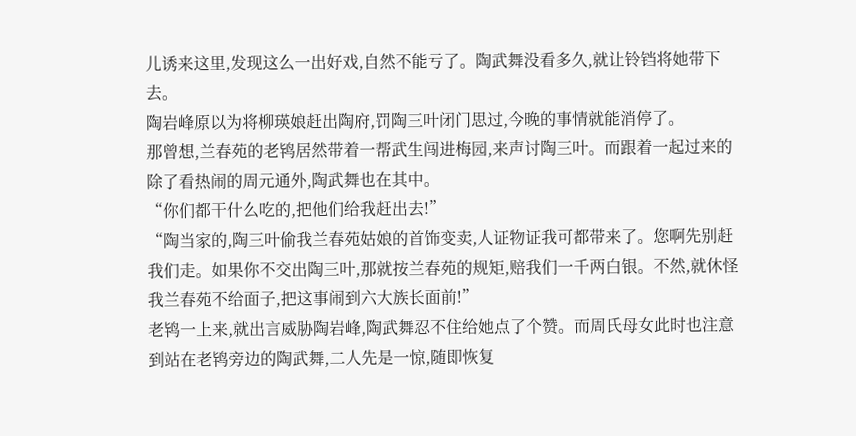儿诱来这里,发现这么一出好戏,自然不能亏了。陶武舞没看多久,就让铃铛将她带下去。
陶岩峰原以为将柳瑛娘赶出陶府,罚陶三叶闭门思过,今晚的事情就能消停了。
那曾想,兰春苑的老鸨居然带着一帮武生闯进梅园,来声讨陶三叶。而跟着一起过来的除了看热闹的周元通外,陶武舞也在其中。
“你们都干什么吃的,把他们给我赶出去!”
“陶当家的,陶三叶偷我兰春苑姑娘的首饰变卖,人证物证我可都带来了。您啊先别赶我们走。如果你不交出陶三叶,那就按兰春苑的规矩,赔我们一千两白银。不然,就休怪我兰春苑不给面子,把这事闹到六大族长面前!”
老鸨一上来,就出言威胁陶岩峰,陶武舞忍不住给她点了个赞。而周氏母女此时也注意到站在老鸨旁边的陶武舞,二人先是一惊,随即恢复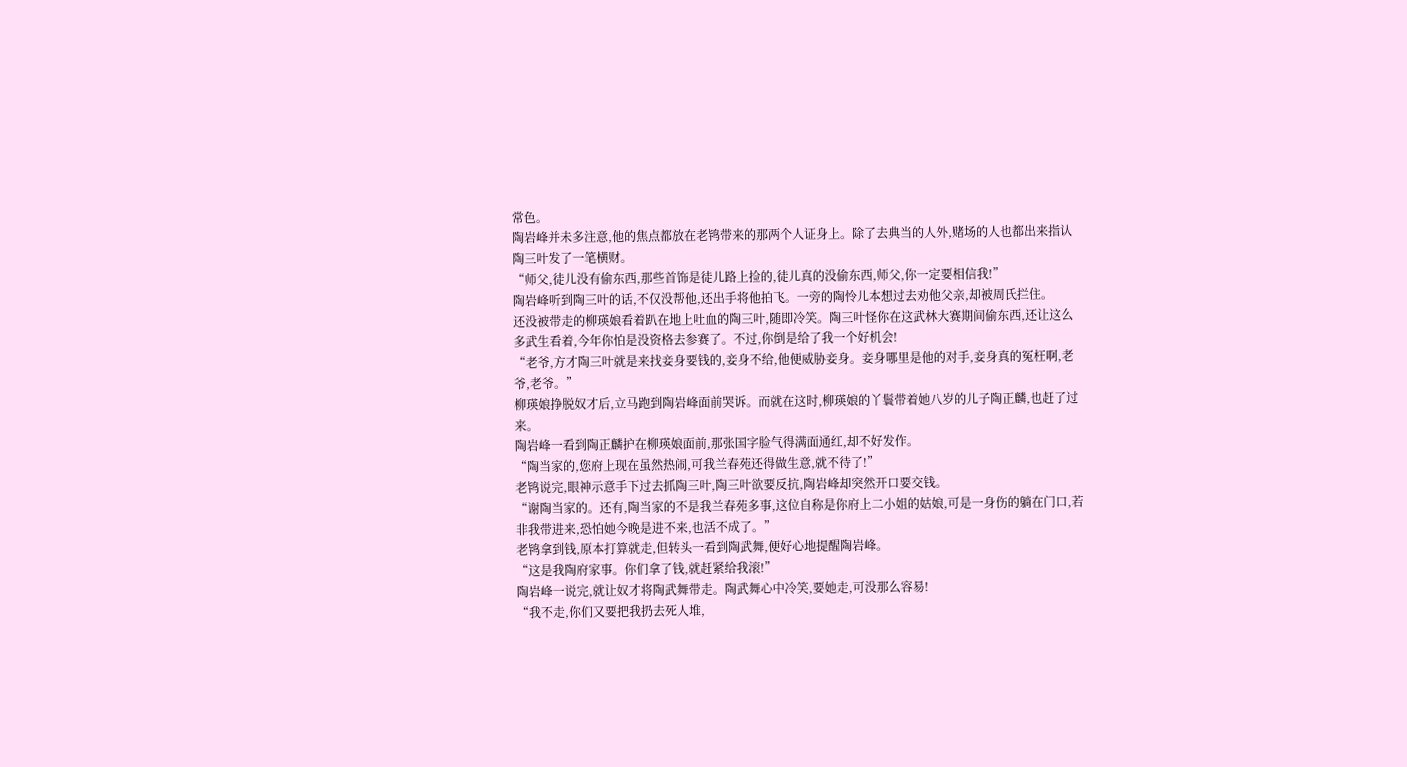常色。
陶岩峰并未多注意,他的焦点都放在老鸨带来的那两个人证身上。除了去典当的人外,赌场的人也都出来指认陶三叶发了一笔横财。
“师父,徒儿没有偷东西,那些首饰是徒儿路上捡的,徒儿真的没偷东西,师父,你一定要相信我!”
陶岩峰听到陶三叶的话,不仅没帮他,还出手将他拍飞。一旁的陶怜儿本想过去劝他父亲,却被周氏拦住。
还没被带走的柳瑛娘看着趴在地上吐血的陶三叶,随即冷笑。陶三叶怪你在这武林大赛期间偷东西,还让这么多武生看着,今年你怕是没资格去参赛了。不过,你倒是给了我一个好机会!
“老爷,方才陶三叶就是来找妾身要钱的,妾身不给,他便威胁妾身。妾身哪里是他的对手,妾身真的冤枉啊,老爷,老爷。”
柳瑛娘挣脱奴才后,立马跑到陶岩峰面前哭诉。而就在这时,柳瑛娘的丫鬟带着她八岁的儿子陶正麟,也赶了过来。
陶岩峰一看到陶正麟护在柳瑛娘面前,那张国字脸气得满面通红,却不好发作。
“陶当家的,您府上现在虽然热闹,可我兰春苑还得做生意,就不待了!”
老鸨说完,眼神示意手下过去抓陶三叶,陶三叶欲要反抗,陶岩峰却突然开口要交钱。
“谢陶当家的。还有,陶当家的不是我兰春苑多事,这位自称是你府上二小姐的姑娘,可是一身伤的躺在门口,若非我带进来,恐怕她今晚是进不来,也活不成了。”
老鸨拿到钱,原本打算就走,但转头一看到陶武舞,便好心地提醒陶岩峰。
“这是我陶府家事。你们拿了钱,就赶紧给我滚!”
陶岩峰一说完,就让奴才将陶武舞带走。陶武舞心中冷笑,要她走,可没那么容易!
“我不走,你们又要把我扔去死人堆,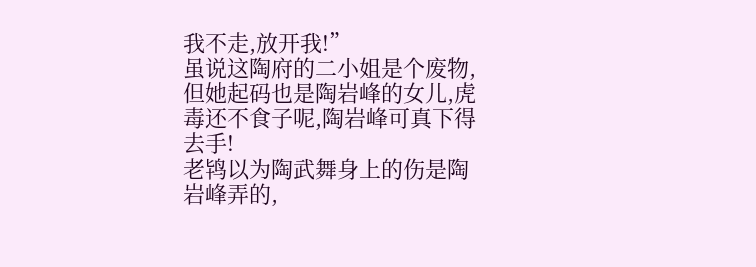我不走,放开我!”
虽说这陶府的二小姐是个废物,但她起码也是陶岩峰的女儿,虎毒还不食子呢,陶岩峰可真下得去手!
老鸨以为陶武舞身上的伤是陶岩峰弄的,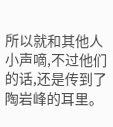所以就和其他人小声嘀,不过他们的话,还是传到了陶岩峰的耳里。